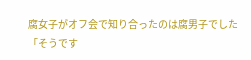腐女子がオフ会で知り合ったのは腐男子でした
「そうです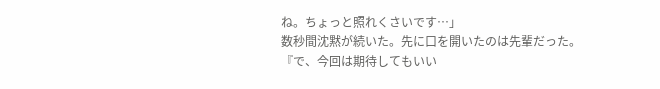ね。ちょっと照れくさいです…」
数秒間沈黙が続いた。先に口を開いたのは先輩だった。
『で、今回は期待してもいい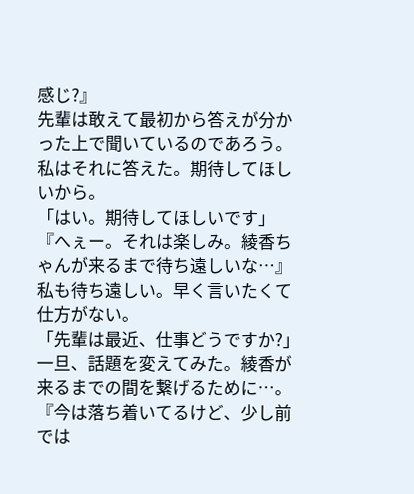感じ?』
先輩は敢えて最初から答えが分かった上で聞いているのであろう。
私はそれに答えた。期待してほしいから。
「はい。期待してほしいです」
『へぇー。それは楽しみ。綾香ちゃんが来るまで待ち遠しいな…』
私も待ち遠しい。早く言いたくて仕方がない。
「先輩は最近、仕事どうですか?」
一旦、話題を変えてみた。綾香が来るまでの間を繋げるために…。
『今は落ち着いてるけど、少し前では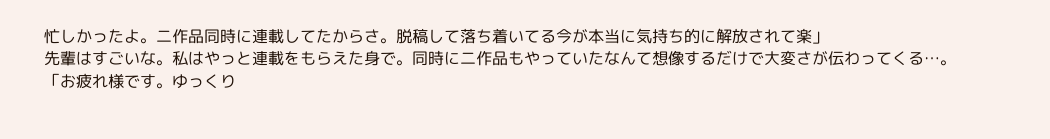忙しかったよ。二作品同時に連載してたからさ。脱稿して落ち着いてる今が本当に気持ち的に解放されて楽」
先輩はすごいな。私はやっと連載をもらえた身で。同時に二作品もやっていたなんて想像するだけで大変さが伝わってくる…。
「お疲れ様です。ゆっくり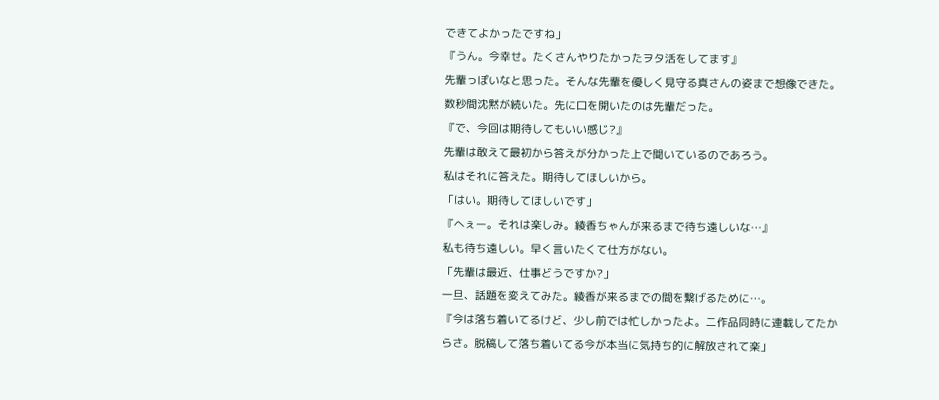できてよかったですね」
『うん。今幸せ。たくさんやりたかったヲタ活をしてます』
先輩っぽいなと思った。そんな先輩を優しく見守る真さんの姿まで想像できた。
数秒間沈黙が続いた。先に口を開いたのは先輩だった。
『で、今回は期待してもいい感じ?』
先輩は敢えて最初から答えが分かった上で聞いているのであろう。
私はそれに答えた。期待してほしいから。
「はい。期待してほしいです」
『へぇー。それは楽しみ。綾香ちゃんが来るまで待ち遠しいな…』
私も待ち遠しい。早く言いたくて仕方がない。
「先輩は最近、仕事どうですか?」
一旦、話題を変えてみた。綾香が来るまでの間を繋げるために…。
『今は落ち着いてるけど、少し前では忙しかったよ。二作品同時に連載してたからさ。脱稿して落ち着いてる今が本当に気持ち的に解放されて楽」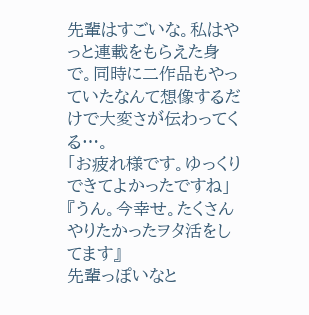先輩はすごいな。私はやっと連載をもらえた身で。同時に二作品もやっていたなんて想像するだけで大変さが伝わってくる…。
「お疲れ様です。ゆっくりできてよかったですね」
『うん。今幸せ。たくさんやりたかったヲタ活をしてます』
先輩っぽいなと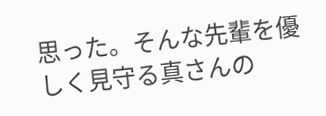思った。そんな先輩を優しく見守る真さんの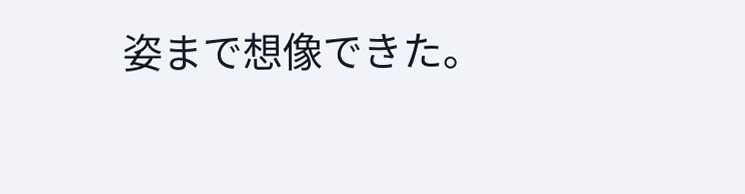姿まで想像できた。